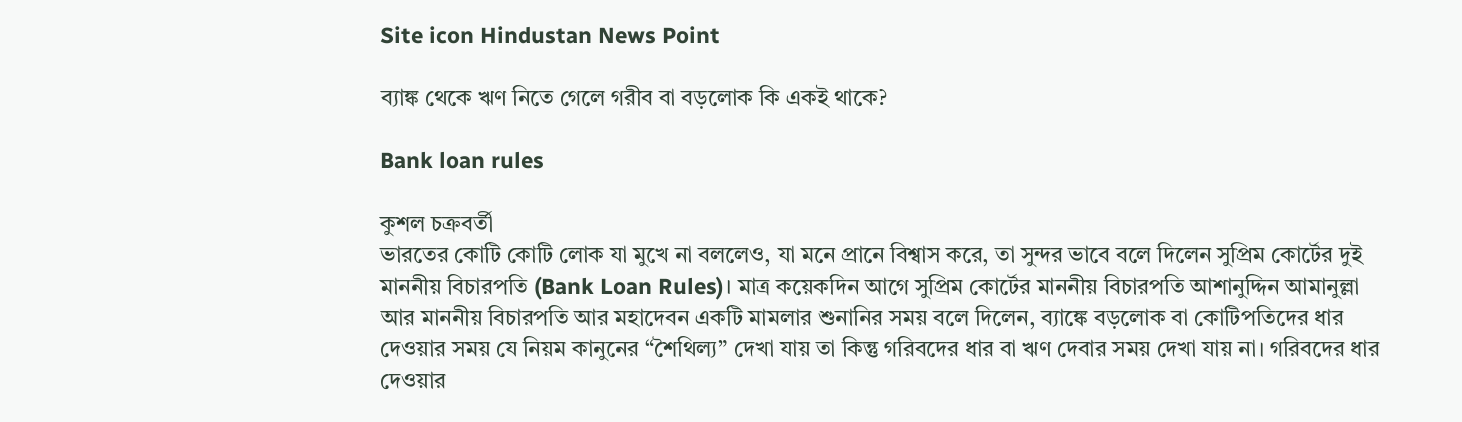Site icon Hindustan News Point

ব্যাঙ্ক থেকে ঋণ নিতে গেলে গরীব বা বড়লোক কি একই থাকে?

Bank loan rules

কুশল চক্রবর্তী
ভারতের কোটি কোটি লোক যা মুখে না বললেও, যা মনে প্রানে বিশ্বাস করে, তা সুন্দর ভাবে বলে দিলেন সুপ্রিম কোর্টের দুই মাননীয় বিচারপতি (Bank Loan Rules)। মাত্র কয়েকদিন আগে সুপ্রিম কোর্টের মাননীয় বিচারপতি আশানুদ্দিন আমানুল্লা আর মাননীয় বিচারপতি আর মহাদেবন একটি মামলার শুনানির সময় বলে দিলেন, ব্যাঙ্কে বড়লোক বা কোটিপতিদের ধার দেওয়ার সময় যে নিয়ম কানুনের “শৈথিল্য” দেখা যায় তা কিন্তু গরিবদের ধার বা ঋণ দেবার সময় দেখা যায় না। গরিবদের ধার দেওয়ার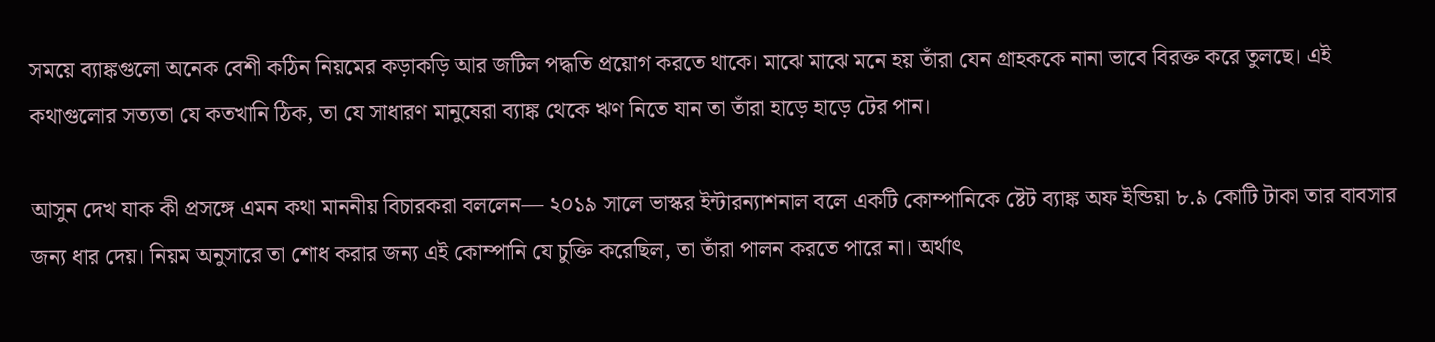সময়ে ব্যাঙ্কগুলো অনেক বেশী কঠিন নিয়মের কড়াকড়ি আর জটিল পদ্ধতি প্রয়োগ করতে থাকে। মাঝে মাঝে মনে হয় তাঁরা যেন গ্রাহককে নানা ভাবে বিরক্ত করে তুলছে। এই কথাগুলোর সত্যতা যে কতখানি ঠিক, তা যে সাধারণ মানুষেরা ব্যাঙ্ক থেকে ঋণ নিতে যান তা তাঁরা হাড়ে হাড়ে টের পান।

আসুন দেখ যাক কী প্রসঙ্গে এমন কথা মাননীয় বিচারকরা বললেন— ২০১৯ সালে ভাস্কর ইন্টারন্যাশনাল বলে একটি কোম্পানিকে ষ্টেট ব্যাঙ্ক অফ ইন্ডিয়া ৮.৯ কোটি টাকা তার বাবসার জন্য ধার দেয়। নিয়ম অনুসারে তা শোধ করার জন্য এই কোম্পানি যে চুক্তি করেছিল, তা তাঁরা পালন করতে পারে না। অর্থাৎ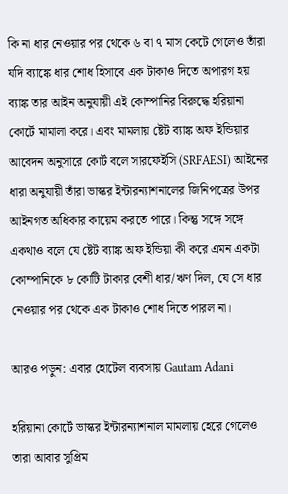কি না ধার নেওয়ার পর থেকে ৬ বা ৭ মাস কেটে গেলেও তাঁরা যদি ব্যাঙ্কে ধার শোধ হিসাবে এক টাকাও দিতে অপারগ হয় ব্যাঙ্ক তার আইন অনুযায়ী এই কোম্পানির বিরুদ্ধে হরিয়ানা কোর্টে মামালা করে। এবং মামলায় ষ্টেট ব্যাঙ্ক অফ ইন্ডিয়ার আবেদন অনুসারে কোর্ট বলে সারফেইসি (SRFAESI) আইনের ধারা অনুযায়ী তাঁরা ভাস্কর ইন্টারন্যাশনালের জিনিপত্রের উপর আইনগত অধিকার কায়েম করতে পারে। কিন্তু সঙ্গে সঙ্গে একথাও বলে যে ষ্টেট ব্যাঙ্ক অফ ইন্ডিয়া কী করে এমন একটা কোম্পানিকে ৮ কোটি টাকার বেশী ধার/ঋণ দিল, যে সে ধার নেওয়ার পর থেকে এক টাকাও শোধ দিতে পারল না।

আরও পড়ুন: এবার হোটেল ব্যবসায় Gautam Adani

হরিয়ানা কোর্টে ভাস্কর ইন্টারন্যাশনাল মামলায় হেরে গেলেও তারা আবার সুপ্রিম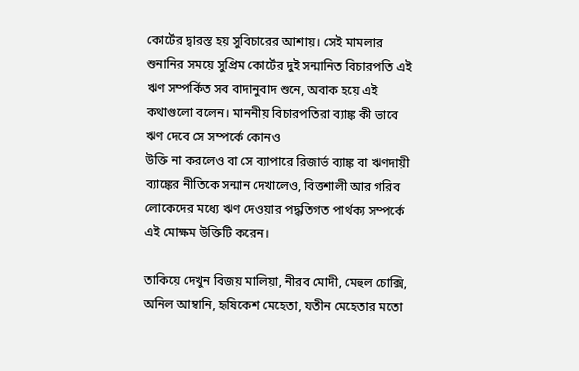কোর্টের দ্বারস্ত হয় সুবিচারের আশায়। সেই মামলার শুনানির সময়ে সুপ্রিম কোর্টের দুই সন্মানিত বিচারপতি এই ঋণ সম্পর্কিত সব বাদানুবাদ শুনে, অবাক হয়ে এই কথাগুলো বলেন। মাননীয় বিচারপতিরা ব্যাঙ্ক কী ভাবে ঋণ দেবে সে সম্পর্কে কোনও
উক্তি না করলেও বা সে ব্যাপারে রিজার্ভ ব্যাঙ্ক বা ঋণদায়ী ব্যাঙ্কের নীতিকে সন্মান দেখালেও, বিত্তশালী আর গরিব লোকেদের মধ্যে ঋণ দেওয়ার পদ্ধতিগত পার্থক্য সম্পর্কে এই মোক্ষম উক্তিটি করেন।

তাকিয়ে দেখুন বিজয় মালিয়া, নীরব মোদী, মেহুল চোক্সি, অনিল আম্বানি, হৃষিকেশ মেহেতা, যতীন মেহেতার মতো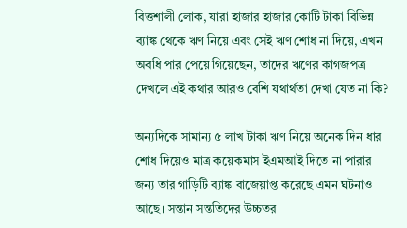বিত্তশালী লোক, যারা হাজার হাজার কোটি টাকা বিভিন্ন ব্যাঙ্ক থেকে ঋণ নিয়ে এবং সেই ঋণ শোধ না দিয়ে, এখন অবধি পার পেয়ে গিয়েছেন, তাদের ঋণের কাগজপত্র দেখলে এই কথার আরও বেশি যথার্থতা দেখা যেত না কি?

অন্যদিকে সামান্য ৫ লাখ টাকা ঋণ নিয়ে অনেক দিন ধার শোধ দিয়েও মাত্র কয়েকমাস ইএমআই দিতে না পারার জন্য তার গাড়িটি ব্যাঙ্ক বাজেয়াপ্ত করেছে এমন ঘটনাও আছে। সন্তান সন্ততিদের উচ্চতর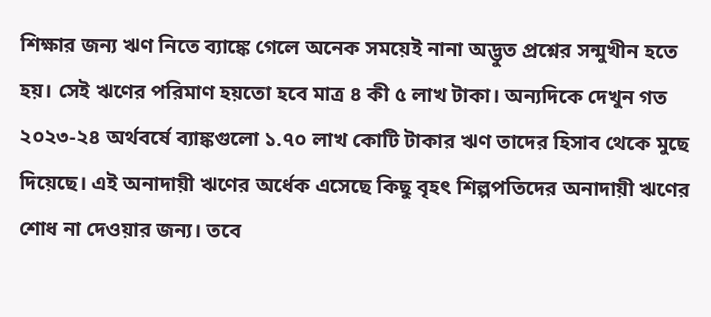শিক্ষার জন্য ঋণ নিতে ব্যাঙ্কে গেলে অনেক সময়েই নানা অদ্ভুত প্রশ্নের সন্মুখীন হতে হয়। সেই ঋণের পরিমাণ হয়তো হবে মাত্র ৪ কী ৫ লাখ টাকা। অন্যদিকে দেখুন গত ২০২৩-২৪ অর্থবর্ষে ব্যাঙ্কগুলো ১.৭০ লাখ কোটি টাকার ঋণ তাদের হিসাব থেকে মুছে দিয়েছে। এই অনাদায়ী ঋণের অর্ধেক এসেছে কিছু বৃহৎ শিল্পপতিদের অনাদায়ী ঋণের শোধ না দেওয়ার জন্য। তবে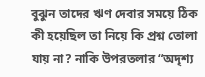বুঝুন তাদের ঋণ দেবার সময়ে ঠিক কী হয়েছিল তা নিয়ে কি প্রশ্ন তোলা যায় না? নাকি উপরতলার “অদৃশ্য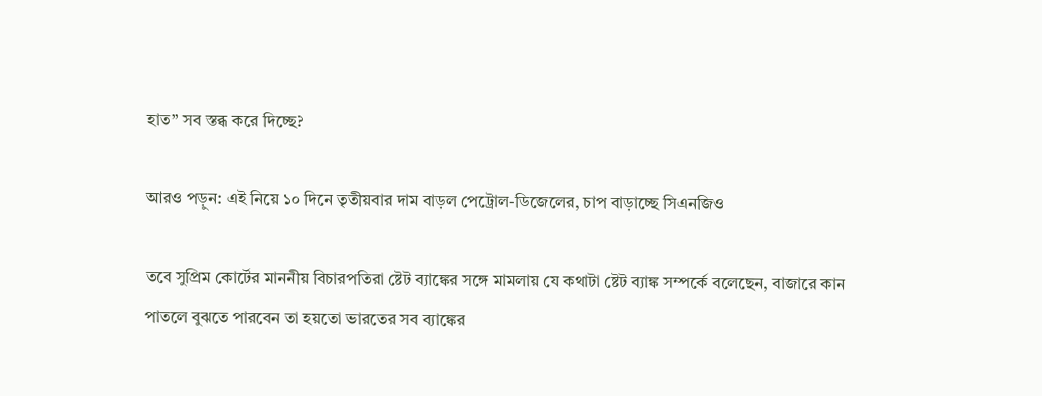হাত” সব স্তব্ধ করে দিচ্ছে?

আরও পড়ুন: এই নিয়ে ১০ দিনে তৃতীয়বার দাম বাড়ল পেট্রোল-ডিজেলের, চাপ বাড়াচ্ছে সিএনজিও

তবে সুপ্রিম কোর্টের মাননীয় বিচারপতিরা ষ্টেট ব্যাঙ্কের সঙ্গে মামলায় যে কথাটা ষ্টেট ব্যাঙ্ক সম্পর্কে বলেছেন, বাজারে কান পাতলে বুঝতে পারবেন তা হয়তো ভারতের সব ব্যাঙ্কের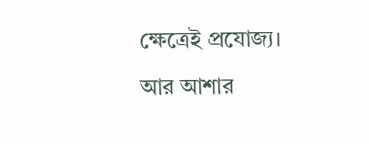ক্ষেত্রেই প্রযোজ্য। আর আশার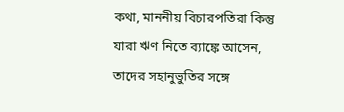কথা, মাননীয় বিচারপতিরা কিন্তু যারা ঋণ নিতে ব্যাঙ্কে আসেন, তাদের সহানুভুতির সঙ্গে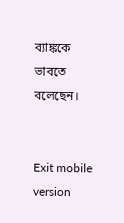ব্যাঙ্ককে ভাবতে বলেছেন।


Exit mobile version